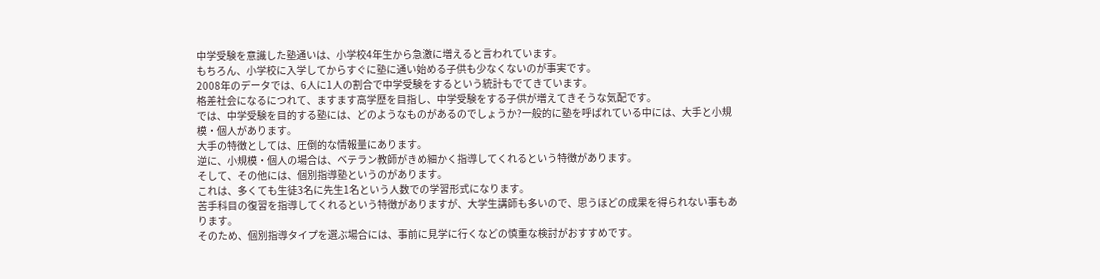中学受験を意識した塾通いは、小学校4年生から急激に増えると言われています。
もちろん、小学校に入学してからすぐに塾に通い始める子供も少なくないのが事実です。
2008年のデータでは、6人に1人の割合で中学受験をするという統計もでてきています。
格差社会になるにつれて、ますます高学歴を目指し、中学受験をする子供が増えてきそうな気配です。
では、中学受験を目的する塾には、どのようなものがあるのでしょうか?一般的に塾を呼ばれている中には、大手と小規模・個人があります。
大手の特徴としては、圧倒的な情報量にあります。
逆に、小規模・個人の場合は、ベテラン教師がきめ細かく指導してくれるという特徴があります。
そして、その他には、個別指導塾というのがあります。
これは、多くても生徒3名に先生1名という人数での学習形式になります。
苦手科目の復習を指導してくれるという特徴がありますが、大学生講師も多いので、思うほどの成果を得られない事もあります。
そのため、個別指導タイプを選ぶ場合には、事前に見学に行くなどの慎重な検討がおすすめです。